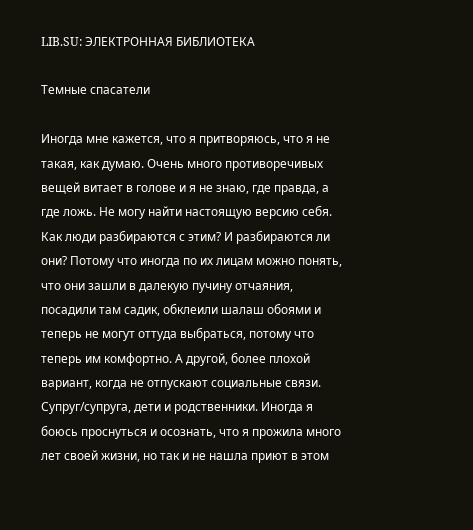LIB.SU: ЭЛЕКТРОННАЯ БИБЛИОТЕКА

Темные спасатели

Иногда мне кажется, что я притворяюсь, что я не такая, как думаю. Очень много противоречивых вещей витает в голове и я не знаю, где правда, а где ложь. Не могу найти настоящую версию себя. Как люди разбираются с этим? И разбираются ли они? Потому что иногда по их лицам можно понять, что они зашли в далекую пучину отчаяния, посадили там садик, обклеили шалаш обоями и теперь не могут оттуда выбраться, потому что теперь им комфортно. А другой, более плохой вариант, когда не отпускают социальные связи. Супруг/супруга, дети и родственники. Иногда я боюсь проснуться и осознать, что я прожила много лет своей жизни, но так и не нашла приют в этом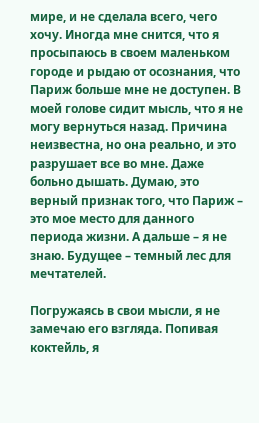мире, и не сделала всего, чего хочу. Иногда мне снится, что я просыпаюсь в своем маленьком городе и рыдаю от осознания, что Париж больше мне не доступен. В моей голове сидит мысль, что я не могу вернуться назад. Причина неизвестна, но она реально, и это разрушает все во мне. Даже больно дышать. Думаю, это верный признак того, что Париж – это мое место для данного периода жизни. А дальше – я не знаю. Будущее – темный лес для мечтателей.

Погружаясь в свои мысли, я не замечаю его взгляда. Попивая коктейль, я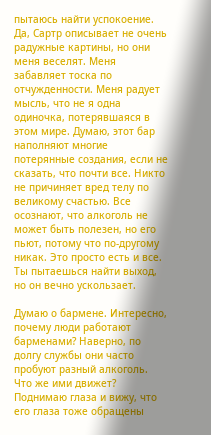пытаюсь найти успокоение. Да, Сартр описывает не очень радужные картины, но они меня веселят. Меня забавляет тоска по отчужденности. Меня радует мысль, что не я одна одиночка, потерявшаяся в этом мире. Думаю, этот бар наполняют многие потерянные создания, если не сказать, что почти все. Никто не причиняет вред телу по великому счастью. Все осознают, что алкоголь не может быть полезен, но его пьют, потому что по‑другому никак. Это просто есть и все. Ты пытаешься найти выход, но он вечно ускользает.

Думаю о бармене. Интересно, почему люди работают барменами? Наверно, по долгу службы они часто пробуют разный алкоголь. Что же ими движет? Поднимаю глаза и вижу, что его глаза тоже обращены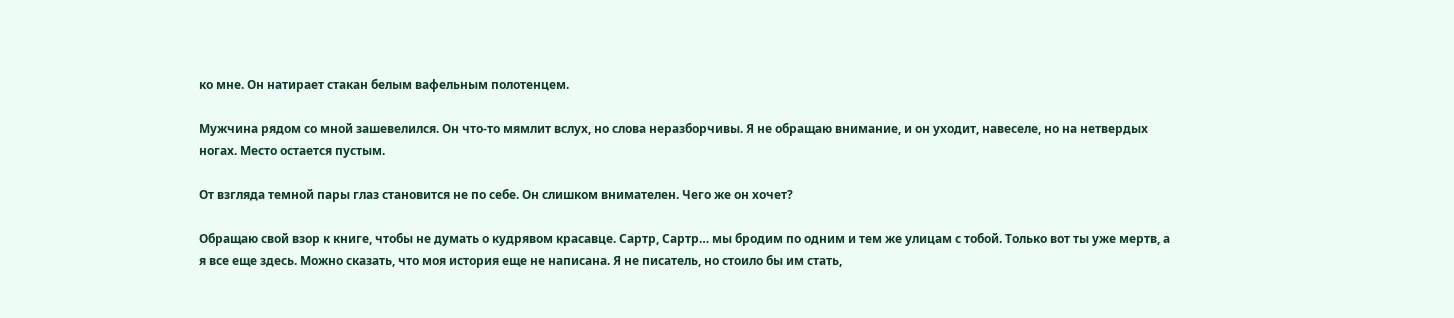ко мне. Он натирает стакан белым вафельным полотенцем.

Мужчина рядом со мной зашевелился. Он что‑то мямлит вслух, но слова неразборчивы. Я не обращаю внимание, и он уходит, навеселе, но на нетвердых ногах. Место остается пустым.

От взгляда темной пары глаз становится не по себе. Он слишком внимателен. Чего же он хочет?

Обращаю свой взор к книге, чтобы не думать о кудрявом красавце. Сартр, Сартр… мы бродим по одним и тем же улицам с тобой. Только вот ты уже мертв, а я все еще здесь. Можно сказать, что моя история еще не написана. Я не писатель, но стоило бы им стать,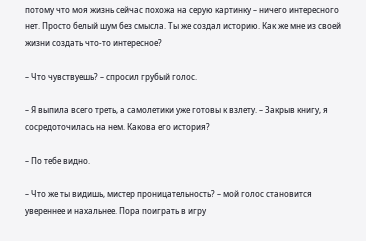потому что моя жизнь сейчас похожа на серую картинку – ничего интересного нет. Просто белый шум без смысла. Ты же создал историю. Как же мне из своей жизни создать что‑то интересное?

– Что чувствуешь? – спросил грубый голос.

– Я выпила всего треть, а самолетики уже готовы к взлету. – Закрыв книгу, я сосредоточилась на нем. Какова его история?

– По тебе видно.

– Что же ты видишь, мистер проницательность? – мой голос становится увереннее и нахальнее. Пора поиграть в игру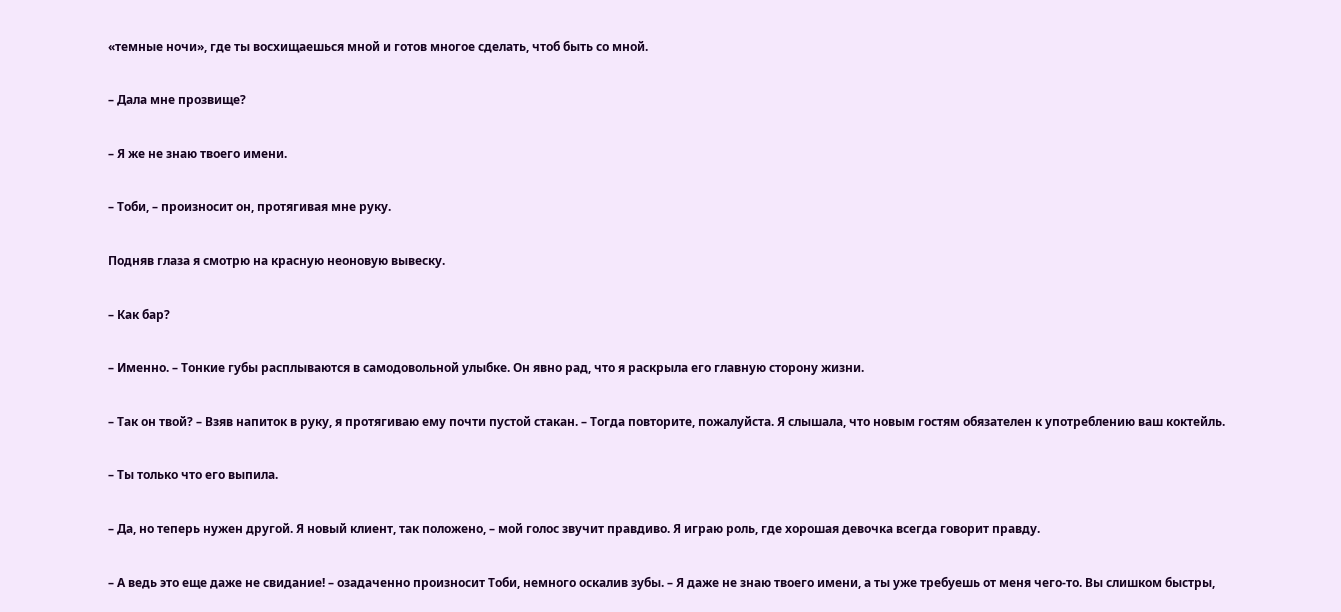«темные ночи», где ты восхищаешься мной и готов многое сделать, чтоб быть со мной.

– Дала мне прозвище?

– Я же не знаю твоего имени.

– Тоби, – произносит он, протягивая мне руку.

Подняв глаза я смотрю на красную неоновую вывеску.

– Как бар?

– Именно. – Тонкие губы расплываются в самодовольной улыбке. Он явно рад, что я раскрыла его главную сторону жизни.

– Так он твой? – Взяв напиток в руку, я протягиваю ему почти пустой стакан. – Тогда повторите, пожалуйста. Я слышала, что новым гостям обязателен к употреблению ваш коктейль.

– Ты только что его выпила.

– Да, но теперь нужен другой. Я новый клиент, так положено, – мой голос звучит правдиво. Я играю роль, где хорошая девочка всегда говорит правду.

– А ведь это еще даже не свидание! – озадаченно произносит Тоби, немного оскалив зубы. – Я даже не знаю твоего имени, а ты уже требуешь от меня чего‑то. Вы слишком быстры,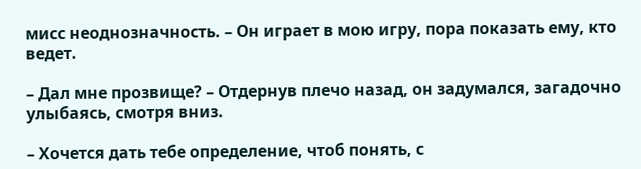мисс неоднозначность. – Он играет в мою игру, пора показать ему, кто ведет.

– Дал мне прозвище? – Отдернув плечо назад, он задумался, загадочно улыбаясь, смотря вниз.

– Хочется дать тебе определение, чтоб понять, с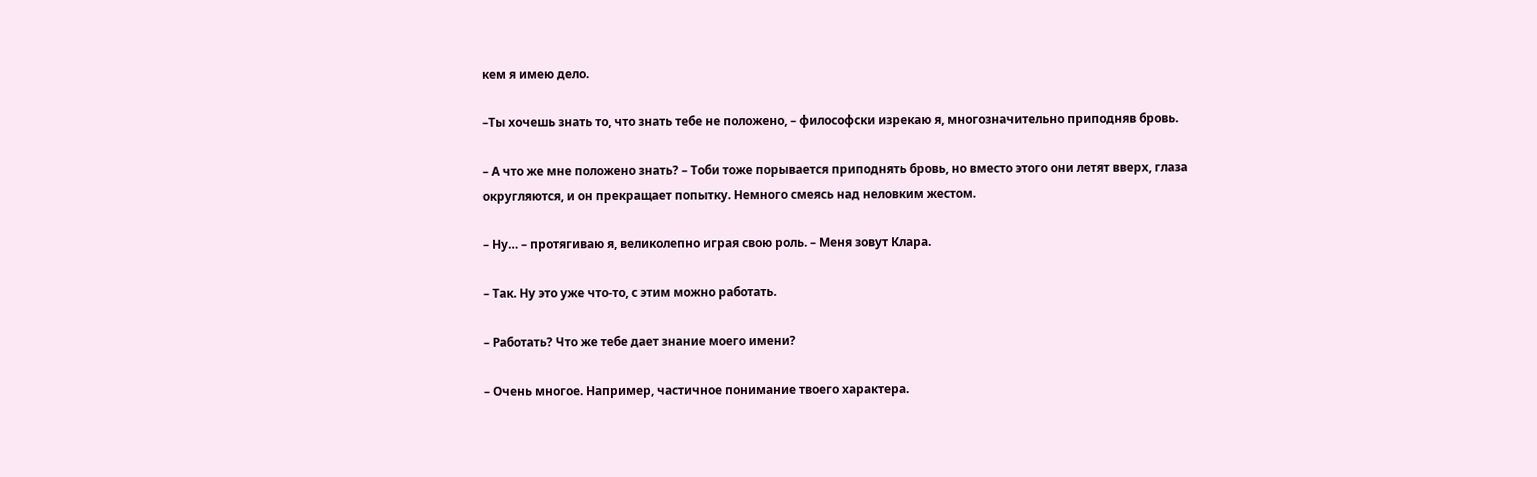кем я имею дело.

–Ты хочешь знать то, что знать тебе не положено, – философски изрекаю я, многозначительно приподняв бровь.

– А что же мне положено знать? – Тоби тоже порывается приподнять бровь, но вместо этого они летят вверх, глаза округляются, и он прекращает попытку. Немного смеясь над неловким жестом.

– Ну… – протягиваю я, великолепно играя свою роль. – Меня зовут Клара.

– Так. Ну это уже что‑то, с этим можно работать.

– Работать? Что же тебе дает знание моего имени?

– Очень многое. Например, частичное понимание твоего характера.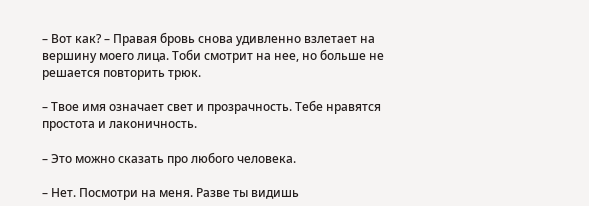– Вот как? – Правая бровь снова удивленно взлетает на вершину моего лица. Тоби смотрит на нее, но больше не решается повторить трюк.

– Твое имя означает свет и прозрачность. Тебе нравятся простота и лаконичность.

– Это можно сказать про любого человека.

– Нет. Посмотри на меня. Разве ты видишь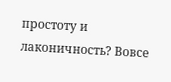простоту и лаконичность? Вовсе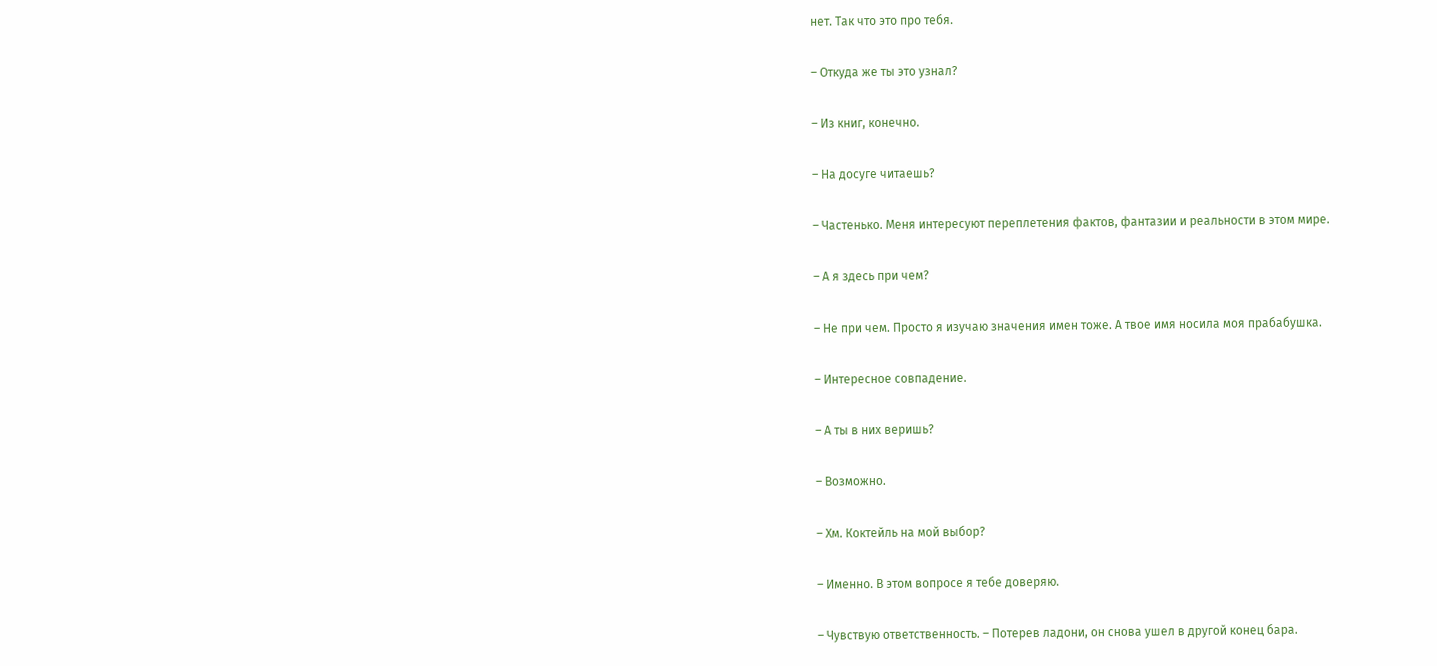нет. Так что это про тебя.

– Откуда же ты это узнал?

– Из книг, конечно.

– На досуге читаешь?

– Частенько. Меня интересуют переплетения фактов, фантазии и реальности в этом мире.

– А я здесь при чем?

– Не при чем. Просто я изучаю значения имен тоже. А твое имя носила моя прабабушка.

– Интересное совпадение.

– А ты в них веришь?

– Возможно.

– Хм. Коктейль на мой выбор?

– Именно. В этом вопросе я тебе доверяю.

– Чувствую ответственность. – Потерев ладони, он снова ушел в другой конец бара.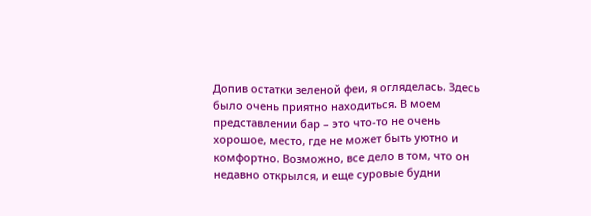Допив остатки зеленой феи, я огляделась. Здесь было очень приятно находиться. В моем представлении бар – это что‑то не очень хорошое, место, где не может быть уютно и комфортно. Возможно, все дело в том, что он недавно открылся, и еще суровые будни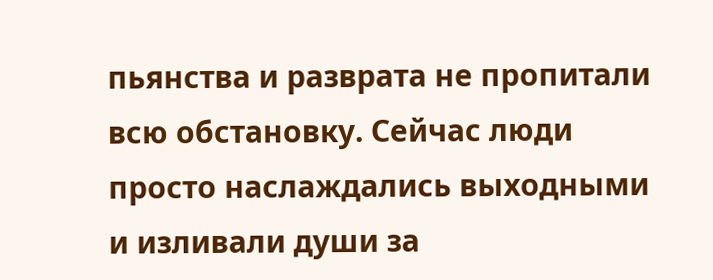пьянства и разврата не пропитали всю обстановку. Сейчас люди просто наслаждались выходными и изливали души за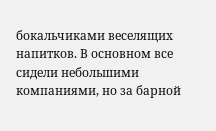бокальчиками веселящих напитков. В основном все сидели небольшими компаниями, но за барной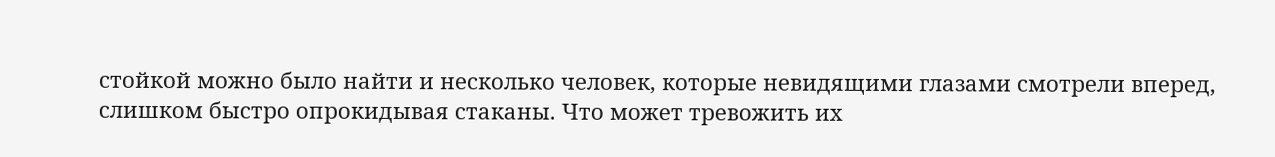стойкой можно было найти и несколько человек, которые невидящими глазами смотрели вперед, слишком быстро опрокидывая стаканы. Что может тревожить их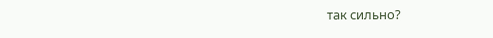так сильно?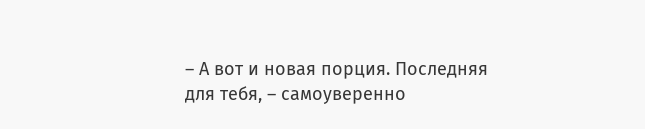– А вот и новая порция. Последняя для тебя, – самоуверенно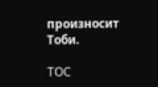произносит Тоби.

TOC